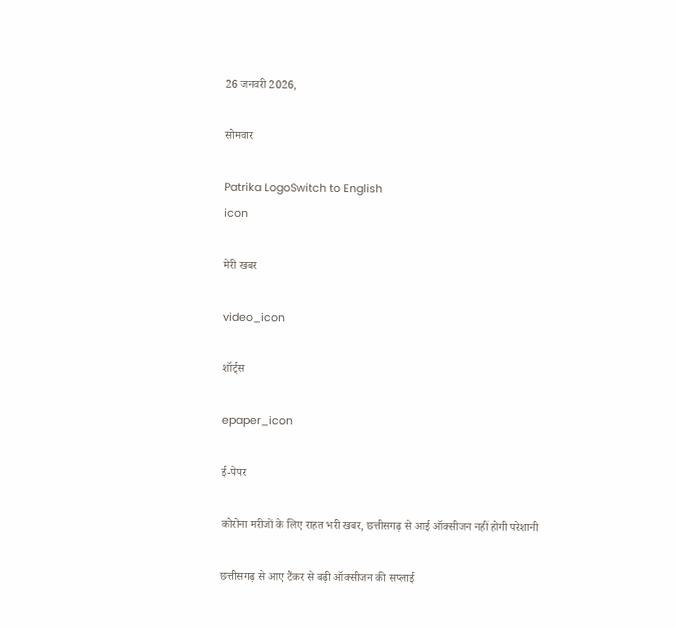26 जनवरी 2026,

सोमवार

Patrika LogoSwitch to English
icon

मेरी खबर

video_icon

शॉर्ट्स

epaper_icon

ई-पेपर

कोरोना मरीजों के लिए राहत भरी खबर, छत्तीसगढ़ से आई ऑक्सीजन नहीं होगी परेशानी

छत्तीसगढ़ से आए टैंकर से बढ़ी ऑक्सीजन की सप्लाई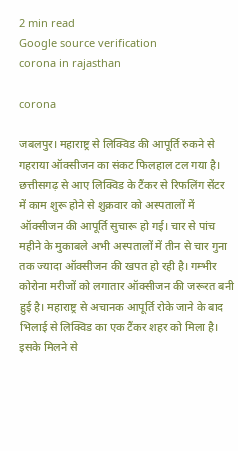2 min read
Google source verification
corona in rajasthan

corona

जबलपुर। महाराष्ट्र से लिक्विड की आपूर्ति रुकने से गहराया ऑक्सीजन का संकट फिलहाल टल गया है। छत्तीसगढ़ से आए लिक्विड के टैंकर से रिफलिंग सेंटर में काम शुरू होने से शुक्रवार को अस्पतालों में ऑक्सीजन की आपूर्ति सुचारू हो गई। चार से पांच महीने के मुकाबले अभी अस्पतालों में तीन से चार गुना तक ज्यादा ऑक्सीजन की खपत हो रही है। गम्भीर कोरोना मरीजों को लगातार ऑक्सीजन की जरूरत बनी हुई है। महाराष्ट्र से अचानक आपूर्ति रोके जाने के बाद भिलाई से लिक्विड का एक टैंकर शहर को मिला है। इसके मिलने से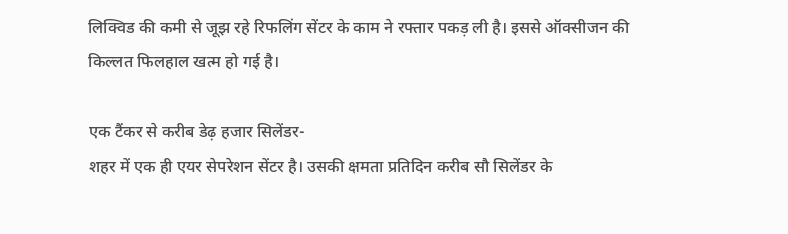लिक्विड की कमी से जूझ रहे रिफलिंग सेंटर के काम ने रफ्तार पकड़ ली है। इससे ऑक्सीजन की किल्लत फिलहाल खत्म हो गई है।

एक टैंकर से करीब डेढ़ हजार सिलेंडर-
शहर में एक ही एयर सेपरेशन सेंटर है। उसकी क्षमता प्रतिदिन करीब सौ सिलेंडर के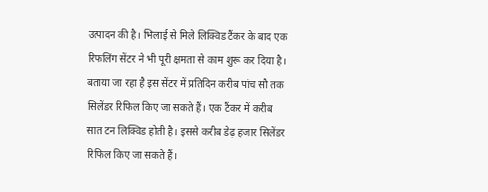उत्पादन की है। भिलाई से मिले लिक्विड टैंकर के बाद एक रिफलिंग सेंटर ने भी पूरी क्षमता से काम शुरू कर दिया है। बताया जा रहा है इस सेंटर में प्रतिदिन करीब पांच सौ तक सिलेंडर रिफिल किए जा सकते हैं। एक टैंकर में करीब सात टन लिक्विड होती है। इससे करीब डेढ़ हजार सिलेंडर रिफिल किए जा सकते हैं।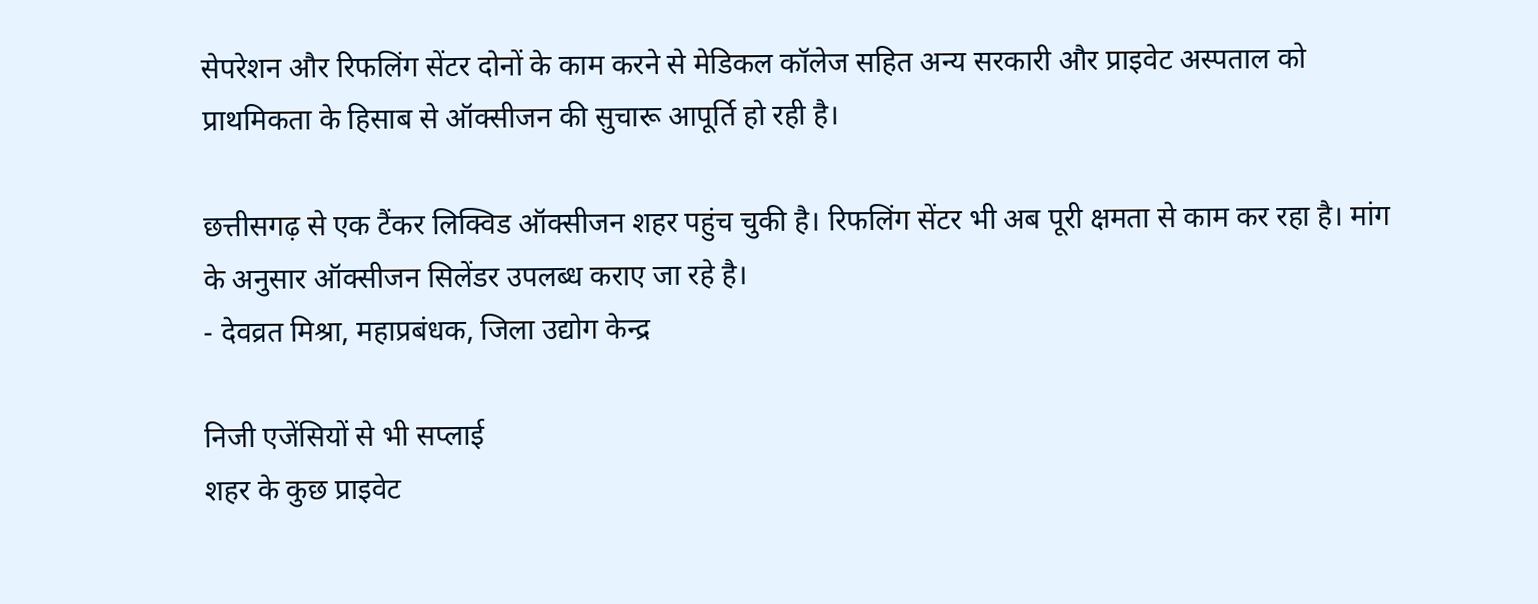सेपरेशन और रिफलिंग सेंटर दोनों के काम करने से मेडिकल कॉलेज सहित अन्य सरकारी और प्राइवेट अस्पताल को प्राथमिकता के हिसाब से ऑक्सीजन की सुचारू आपूर्ति हो रही है।

छत्तीसगढ़ से एक टैंकर लिक्विड ऑक्सीजन शहर पहुंच चुकी है। रिफलिंग सेंटर भी अब पूरी क्षमता से काम कर रहा है। मांग के अनुसार ऑक्सीजन सिलेंडर उपलब्ध कराए जा रहे है।
- देवव्रत मिश्रा, महाप्रबंधक, जिला उद्योग केन्द्र

निजी एजेंसियों से भी सप्लाई
शहर के कुछ प्राइवेट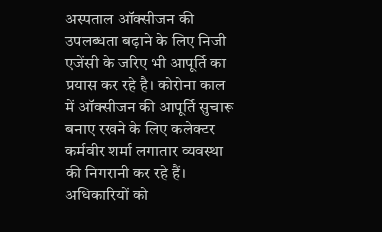अस्पताल ऑक्सीजन की उपलब्धता बढ़ाने के लिए निजी एजेंसी के जरिए भी आपूर्ति का प्रयास कर रहे है। कोरोना काल में ऑक्सीजन की आपूर्ति सुचारू बनाए रखने के लिए कलेक्टर कर्मवीर शर्मा लगातार व्यवस्था की निगरानी कर रहे हैं। अधिकारियों को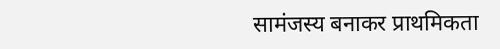सामंजस्य बनाकर प्राथमिकता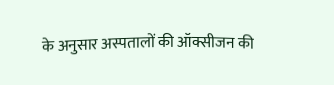के अनुसार अस्पतालों की ऑक्सीजन की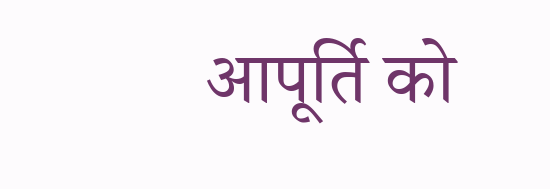आपूर्ति को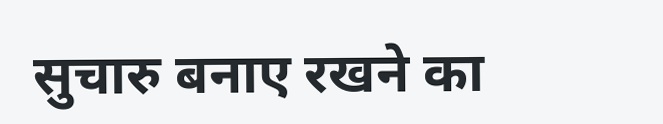सुचारु बनाए रखने का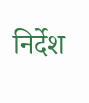निर्देश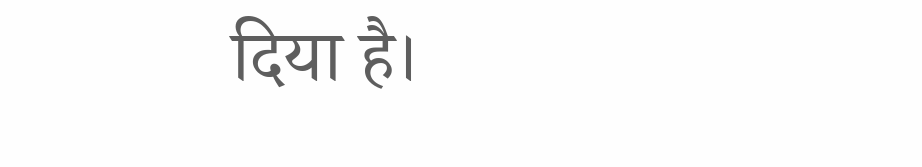दिया है।